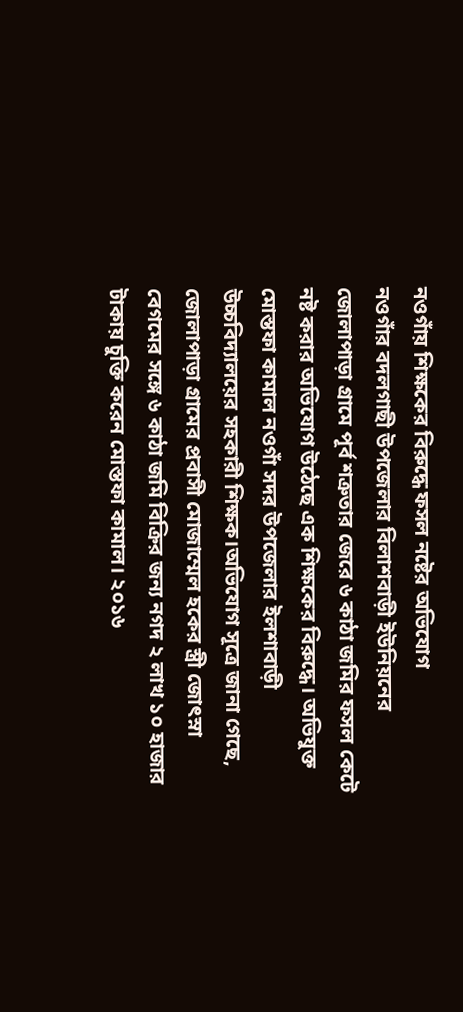নওগাঁয় শিক্ষকের বিরুদ্ধে ফসল নষ্টের অভিযোগ
নওগাঁর বদলগাছী উপজেলার বিলাশবাড়ী ইউনিয়নের জোলাপাড়া গ্রামে পূর্ব শত্রুতার জেরে ৬ কাঠা জমির ফসল কেটে নষ্ট করার অভিযোগ উঠেছে এক শিক্ষকের বিরুদ্ধে। অভিযুক্ত মোস্তফা কামাল নওগাঁ সদর উপজেলার ইলশাবাড়ী উচ্চবিদ্যালয়ের সহকারী শিক্ষক।অভিযোগ সূত্রে জানা গেছে, জোলাপাড়া গ্রামের প্রবাসী মোজাম্মেল হকের স্ত্রী জোৎস্না বেগমের সঙ্গে ৬ কাঠা জমি বিক্রির জন্য নগদ ২ লাখ ১০ হাজার টাকায় চুক্তি করেন মোস্তফা কামাল। ২০১৬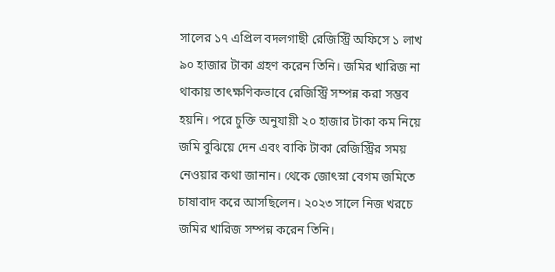সালের ১৭ এপ্রিল বদলগাছী রেজিস্ট্রি অফিসে ১ লাখ ৯০ হাজার টাকা গ্রহণ করেন তিনি। জমির খারিজ না থাকায় তাৎক্ষণিকভাবে রেজিস্ট্রি সম্পন্ন করা সম্ভব হয়নি। পরে চুক্তি অনুযায়ী ২০ হাজার টাকা কম নিয়ে জমি বুঝিয়ে দেন এবং বাকি টাকা রেজিস্ট্রির সময় নেওয়ার কথা জানান। থেকে জোৎস্না বেগম জমিতে চাষাবাদ করে আসছিলেন। ২০২৩ সালে নিজ খরচে জমির খারিজ সম্পন্ন করেন তিনি।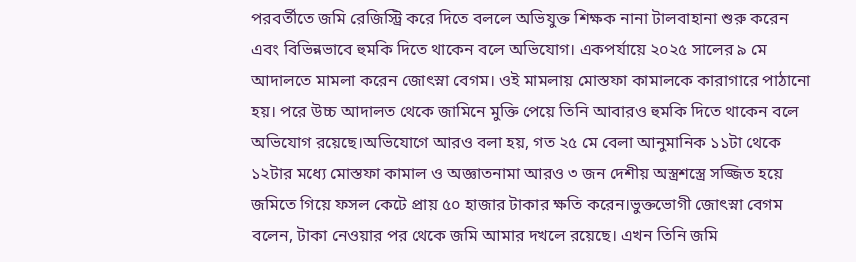পরবর্তীতে জমি রেজিস্ট্রি করে দিতে বললে অভিযুক্ত শিক্ষক নানা টালবাহানা শুরু করেন এবং বিভিন্নভাবে হুমকি দিতে থাকেন বলে অভিযোগ। একপর্যায়ে ২০২৫ সালের ৯ মে আদালতে মামলা করেন জোৎস্না বেগম। ওই মামলায় মোস্তফা কামালকে কারাগারে পাঠানো হয়। পরে উচ্চ আদালত থেকে জামিনে মুক্তি পেয়ে তিনি আবারও হুমকি দিতে থাকেন বলে অভিযোগ রয়েছে।অভিযোগে আরও বলা হয়, গত ২৫ মে বেলা আনুমানিক ১১টা থেকে ১২টার মধ্যে মোস্তফা কামাল ও অজ্ঞাতনামা আরও ৩ জন দেশীয় অস্ত্রশস্ত্রে সজ্জিত হয়ে জমিতে গিয়ে ফসল কেটে প্রায় ৫০ হাজার টাকার ক্ষতি করেন।ভুক্তভোগী জোৎস্না বেগম বলেন, টাকা নেওয়ার পর থেকে জমি আমার দখলে রয়েছে। এখন তিনি জমি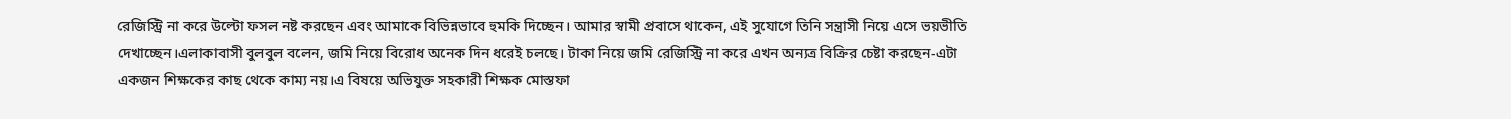রেজিস্ট্রি না করে উল্টো ফসল নষ্ট করছেন এবং আমাকে বিভিন্নভাবে হুমকি দিচ্ছেন। আমার স্বামী প্রবাসে থাকেন, এই সুযোগে তিনি সন্ত্রাসী নিয়ে এসে ভয়ভীতি দেখাচ্ছেন।এলাকাবাসী বুলবুল বলেন, জমি নিয়ে বিরোধ অনেক দিন ধরেই চলছে। টাকা নিয়ে জমি রেজিস্ট্রি না করে এখন অন্যত্র বিক্রির চেষ্টা করছেন-এটা একজন শিক্ষকের কাছ থেকে কাম্য নয়।এ বিষয়ে অভিযুক্ত সহকারী শিক্ষক মোস্তফা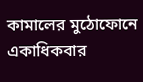কামালের মুঠোফোনে একাধিকবার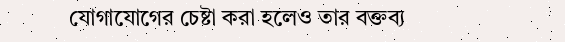যোগাযোগের চেষ্টা করা হলেও তার বক্তব্য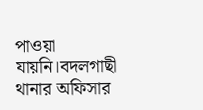পাওয়া যায়নি।বদলগাছী থানার অফিসার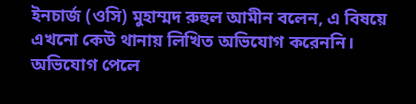ইনচার্জ (ওসি) মুহাম্মদ রুহুল আমীন বলেন, এ বিষয়ে এখনো কেউ থানায় লিখিত অভিযোগ করেননি। অভিযোগ পেলে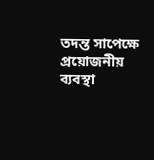তদন্ত সাপেক্ষে প্রয়োজনীয় ব্যবস্থা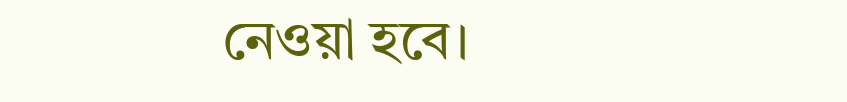নেওয়া হবে।